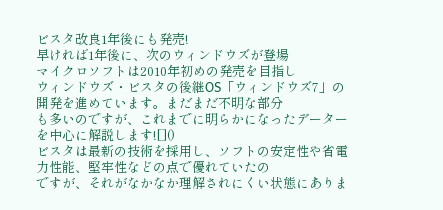ビスタ改良1年後にも発売!
早ければ1年後に、次のウィンドウズが登場
マイクロソフトは2010年初めの発売を目指し
ウィンドウズ・ビスタの後継OS「ウィンドウズ7」の開発を進めています。まだまだ不明な部分
も多いのですが、これまでに明らかになったデーターを中心に解説します![]()
ビスタは最新の技術を採用し、ソフトの安定性や省電力性能、堅牢性などの点で優れていたの
ですが、それがなかなか理解されにくい状態にありま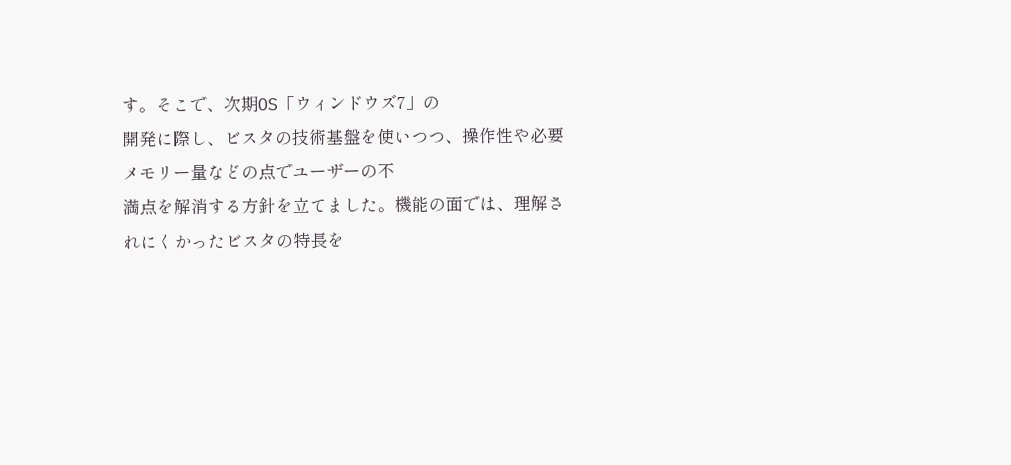す。そこで、次期OS「ウィンドウズ7」の
開発に際し、ビスタの技術基盤を使いつつ、操作性や必要メモリー量などの点でユーザーの不
満点を解消する方針を立てました。機能の面では、理解されにくかったビスタの特長を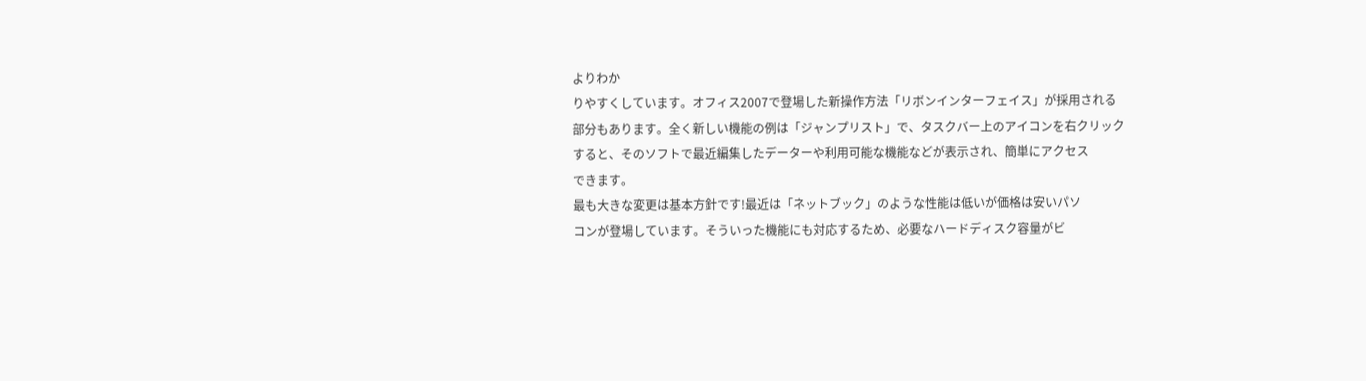よりわか
りやすくしています。オフィス2007で登場した新操作方法「リボンインターフェイス」が採用される
部分もあります。全く新しい機能の例は「ジャンプリスト」で、タスクバー上のアイコンを右クリック
すると、そのソフトで最近編集したデーターや利用可能な機能などが表示され、簡単にアクセス
できます。
最も大きな変更は基本方針です!最近は「ネットブック」のような性能は低いが価格は安いパソ
コンが登場しています。そういった機能にも対応するため、必要なハードディスク容量がビ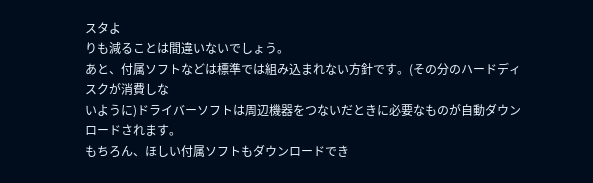スタよ
りも減ることは間違いないでしょう。
あと、付属ソフトなどは標準では組み込まれない方針です。(その分のハードディスクが消費しな
いように)ドライバーソフトは周辺機器をつないだときに必要なものが自動ダウンロードされます。
もちろん、ほしい付属ソフトもダウンロードでき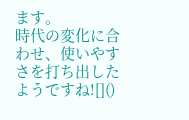ます。
時代の変化に合わせ、使いやすさを打ち出したようですね![]()